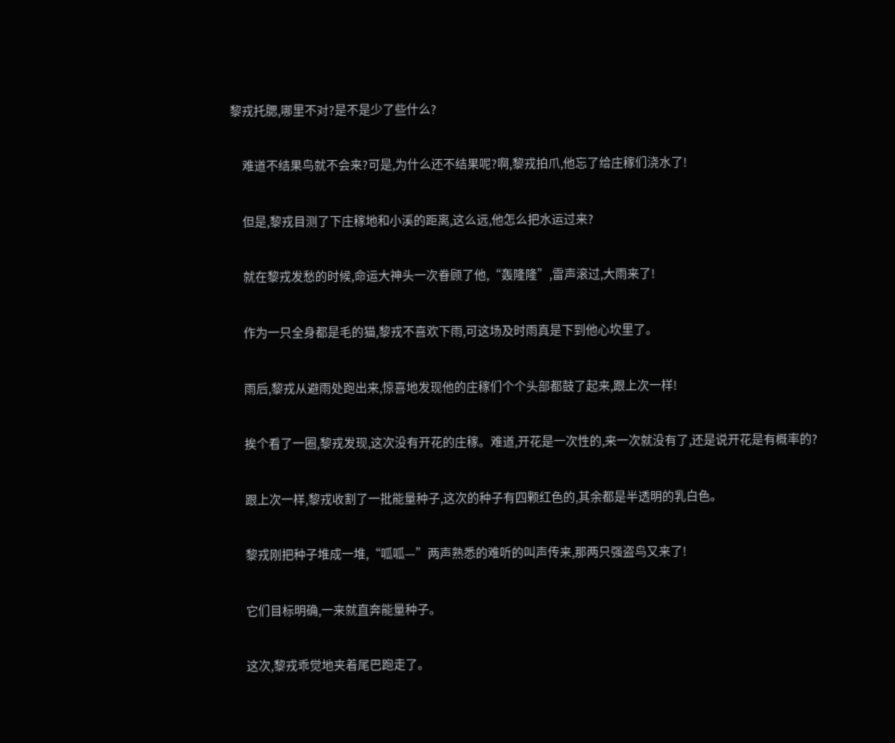黎戎托腮,哪里不对?是不是少了些什么?

    难道不结果鸟就不会来?可是,为什么还不结果呢?啊,黎戎拍爪,他忘了给庄稼们浇水了!

    但是,黎戎目测了下庄稼地和小溪的距离,这么远,他怎么把水运过来?

    就在黎戎发愁的时候,命运大神头一次眷顾了他,“轰隆隆”,雷声滚过,大雨来了!

    作为一只全身都是毛的猫,黎戎不喜欢下雨,可这场及时雨真是下到他心坎里了。

    雨后,黎戎从避雨处跑出来,惊喜地发现他的庄稼们个个头部都鼓了起来,跟上次一样!

    挨个看了一圈,黎戎发现,这次没有开花的庄稼。难道,开花是一次性的,来一次就没有了,还是说开花是有概率的?

    跟上次一样,黎戎收割了一批能量种子,这次的种子有四颗红色的,其余都是半透明的乳白色。

    黎戎刚把种子堆成一堆,“呱呱—”两声熟悉的难听的叫声传来,那两只强盗鸟又来了!

    它们目标明确,一来就直奔能量种子。

    这次,黎戎乖觉地夹着尾巴跑走了。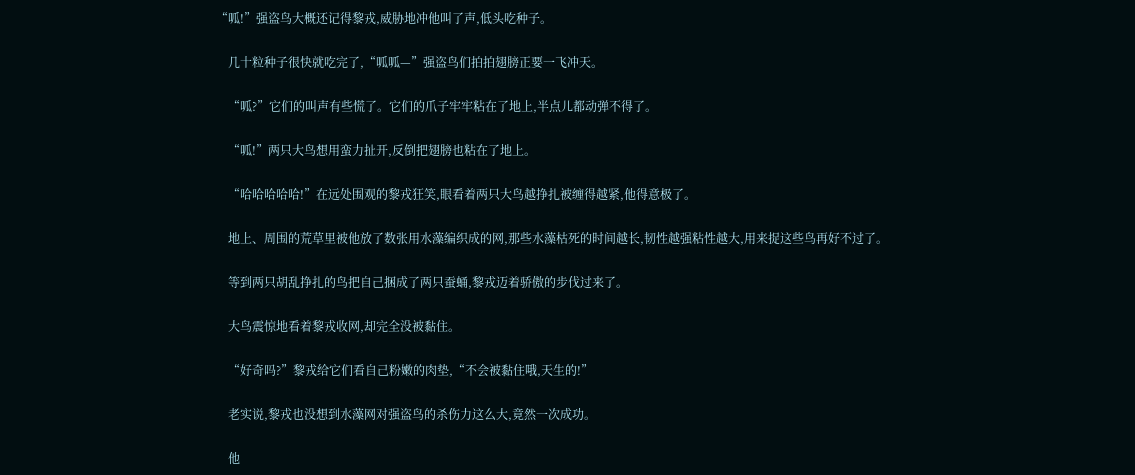“呱!”强盗鸟大概还记得黎戎,威胁地冲他叫了声,低头吃种子。

    几十粒种子很快就吃完了,“呱呱—”强盗鸟们拍拍翅膀正要一飞冲天。

    “呱?”它们的叫声有些慌了。它们的爪子牢牢粘在了地上,半点儿都动弹不得了。

    “呱!”两只大鸟想用蛮力扯开,反倒把翅膀也粘在了地上。

    “哈哈哈哈哈!”在远处围观的黎戎狂笑,眼看着两只大鸟越挣扎被缠得越紧,他得意极了。

    地上、周围的荒草里被他放了数张用水藻编织成的网,那些水藻枯死的时间越长,韧性越强粘性越大,用来捉这些鸟再好不过了。

    等到两只胡乱挣扎的鸟把自己捆成了两只蚕蛹,黎戎迈着骄傲的步伐过来了。

    大鸟震惊地看着黎戎收网,却完全没被黏住。

    “好奇吗?”黎戎给它们看自己粉嫩的肉垫,“不会被黏住哦,天生的!”

    老实说,黎戎也没想到水藻网对强盗鸟的杀伤力这么大,竟然一次成功。

    他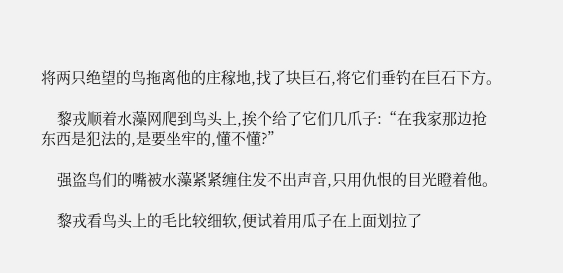将两只绝望的鸟拖离他的庄稼地,找了块巨石,将它们垂钓在巨石下方。

    黎戎顺着水藻网爬到鸟头上,挨个给了它们几爪子:“在我家那边抢东西是犯法的,是要坐牢的,懂不懂?”

    强盗鸟们的嘴被水藻紧紧缠住发不出声音,只用仇恨的目光瞪着他。

    黎戎看鸟头上的毛比较细软,便试着用瓜子在上面划拉了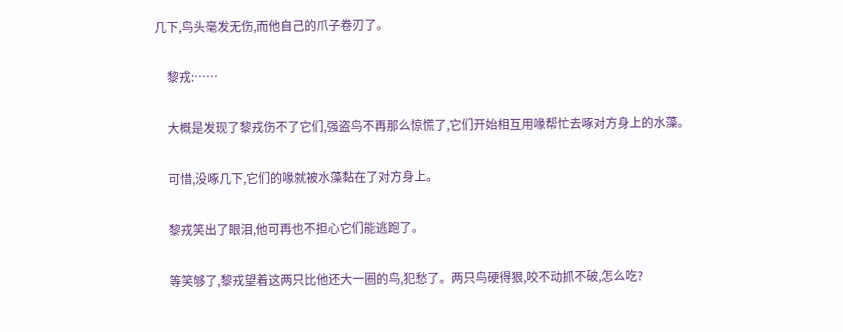几下,鸟头毫发无伤,而他自己的爪子卷刃了。

    黎戎:……

    大概是发现了黎戎伤不了它们,强盗鸟不再那么惊慌了,它们开始相互用喙帮忙去啄对方身上的水藻。

    可惜,没啄几下,它们的喙就被水藻黏在了对方身上。

    黎戎笑出了眼泪,他可再也不担心它们能逃跑了。

    等笑够了,黎戎望着这两只比他还大一圈的鸟,犯愁了。两只鸟硬得狠,咬不动抓不破,怎么吃?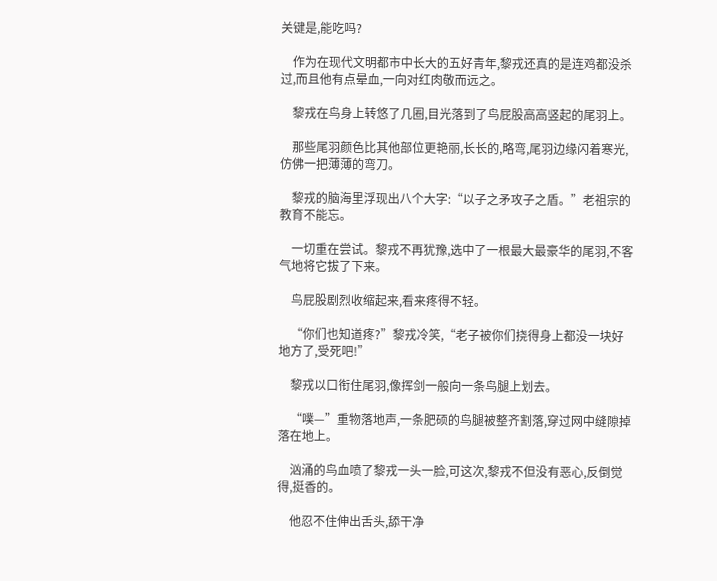关键是,能吃吗?

    作为在现代文明都市中长大的五好青年,黎戎还真的是连鸡都没杀过,而且他有点晕血,一向对红肉敬而远之。

    黎戎在鸟身上转悠了几圈,目光落到了鸟屁股高高竖起的尾羽上。

    那些尾羽颜色比其他部位更艳丽,长长的,略弯,尾羽边缘闪着寒光,仿佛一把薄薄的弯刀。

    黎戎的脑海里浮现出八个大字:“以子之矛攻子之盾。”老祖宗的教育不能忘。

    一切重在尝试。黎戎不再犹豫,选中了一根最大最豪华的尾羽,不客气地将它拔了下来。

    鸟屁股剧烈收缩起来,看来疼得不轻。

    “你们也知道疼?”黎戎冷笑,“老子被你们挠得身上都没一块好地方了,受死吧!”

    黎戎以口衔住尾羽,像挥剑一般向一条鸟腿上划去。

    “噗—”重物落地声,一条肥硕的鸟腿被整齐割落,穿过网中缝隙掉落在地上。

    汹涌的鸟血喷了黎戎一头一脸,可这次,黎戎不但没有恶心,反倒觉得,挺香的。

    他忍不住伸出舌头,舔干净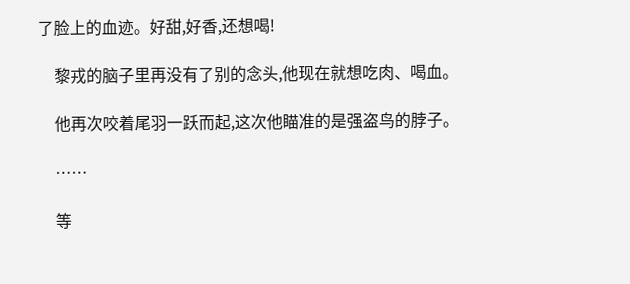了脸上的血迹。好甜,好香,还想喝!

    黎戎的脑子里再没有了别的念头,他现在就想吃肉、喝血。

    他再次咬着尾羽一跃而起,这次他瞄准的是强盗鸟的脖子。

    ……

    等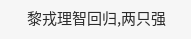黎戎理智回归,两只强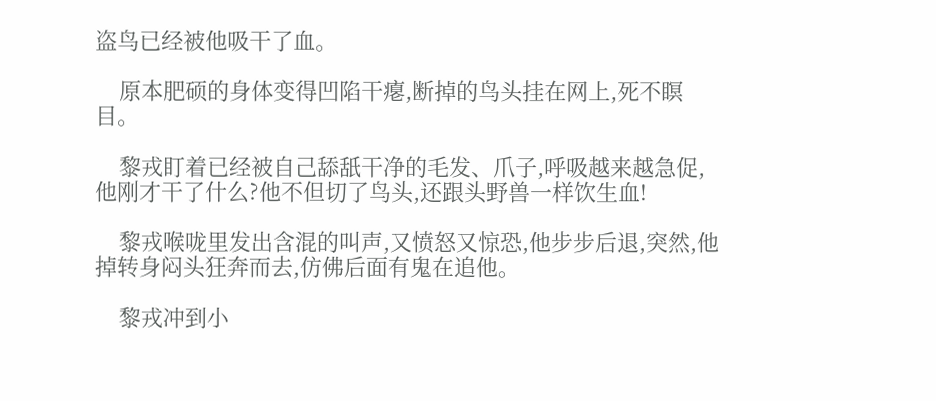盗鸟已经被他吸干了血。

    原本肥硕的身体变得凹陷干瘪,断掉的鸟头挂在网上,死不瞑目。

    黎戎盯着已经被自己舔舐干净的毛发、爪子,呼吸越来越急促,他刚才干了什么?他不但切了鸟头,还跟头野兽一样饮生血!

    黎戎喉咙里发出含混的叫声,又愤怒又惊恐,他步步后退,突然,他掉转身闷头狂奔而去,仿佛后面有鬼在追他。

    黎戎冲到小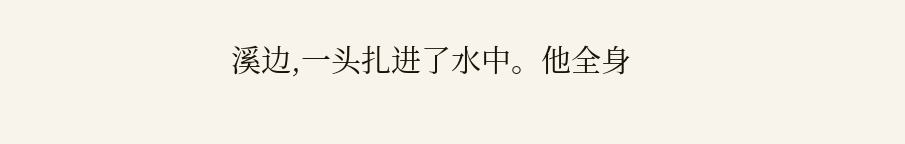溪边,一头扎进了水中。他全身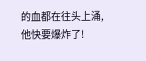的血都在往头上涌,他快要爆炸了!